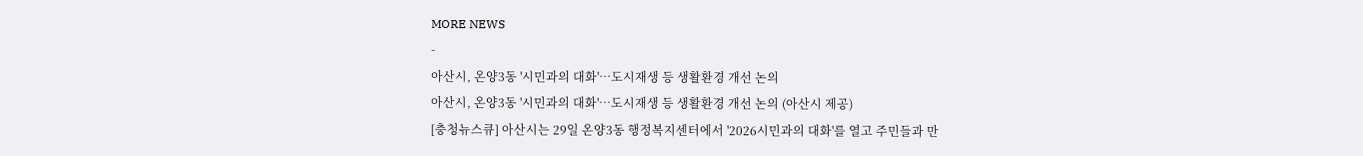MORE NEWS
-
아산시, 온양3동 '시민과의 대화'…도시재생 등 생활환경 개선 논의
아산시, 온양3동 '시민과의 대화'…도시재생 등 생활환경 개선 논의 (아산시 제공)
[충청뉴스큐] 아산시는 29일 온양3동 행정복지센터에서 '2026시민과의 대화'를 열고 주민들과 만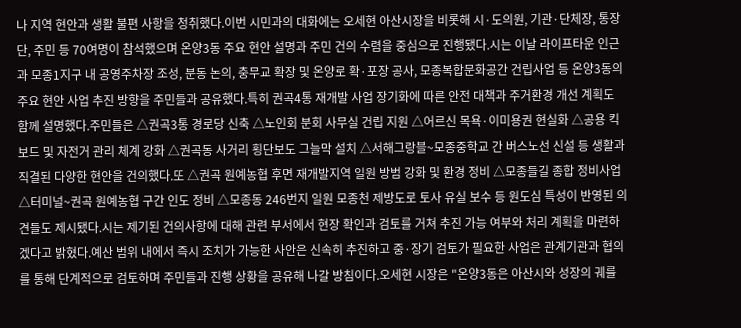나 지역 현안과 생활 불편 사항을 청취했다.이번 시민과의 대화에는 오세현 아산시장을 비롯해 시·도의원, 기관·단체장, 통장단, 주민 등 70여명이 참석했으며 온양3동 주요 현안 설명과 주민 건의 수렴을 중심으로 진행됐다.시는 이날 라이프타운 인근과 모종1지구 내 공영주차장 조성, 분동 논의, 충무교 확장 및 온양로 확·포장 공사, 모종복합문화공간 건립사업 등 온양3동의 주요 현안 사업 추진 방향을 주민들과 공유했다.특히 권곡4통 재개발 사업 장기화에 따른 안전 대책과 주거환경 개선 계획도 함께 설명했다.주민들은 △권곡3통 경로당 신축 △노인회 분회 사무실 건립 지원 △어르신 목욕·이미용권 현실화 △공용 킥보드 및 자전거 관리 체계 강화 △권곡동 사거리 횡단보도 그늘막 설치 △서해그랑블~모종중학교 간 버스노선 신설 등 생활과 직결된 다양한 현안을 건의했다.또 △권곡 원예농협 후면 재개발지역 일원 방범 강화 및 환경 정비 △모종들길 종합 정비사업 △터미널~권곡 원예농협 구간 인도 정비 △모종동 246번지 일원 모종천 제방도로 토사 유실 보수 등 원도심 특성이 반영된 의견들도 제시됐다.시는 제기된 건의사항에 대해 관련 부서에서 현장 확인과 검토를 거쳐 추진 가능 여부와 처리 계획을 마련하겠다고 밝혔다.예산 범위 내에서 즉시 조치가 가능한 사안은 신속히 추진하고 중·장기 검토가 필요한 사업은 관계기관과 협의를 통해 단계적으로 검토하며 주민들과 진행 상황을 공유해 나갈 방침이다.오세현 시장은 "온양3동은 아산시와 성장의 궤를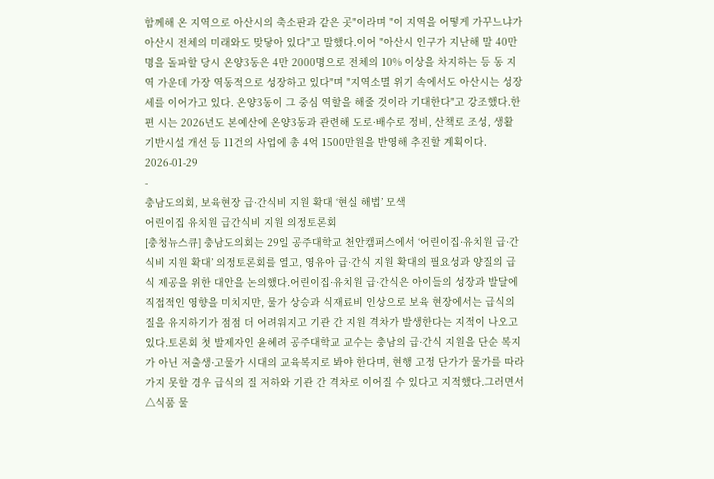함께해 온 지역으로 아산시의 축소판과 같은 곳"이라며 "이 지역을 어떻게 가꾸느냐가 아산시 전체의 미래와도 맞닿아 있다"고 말했다.이어 "아산시 인구가 지난해 말 40만명을 돌파할 당시 온양3동은 4만 2000명으로 전체의 10% 이상을 차지하는 등 동 지역 가운데 가장 역동적으로 성장하고 있다"며 "지역소멸 위기 속에서도 아산시는 성장세를 이어가고 있다. 온양3동이 그 중심 역할을 해줄 것이라 기대한다"고 강조했다.한편 시는 2026년도 본예산에 온양3동과 관련해 도로·배수로 정비, 산책로 조성, 생활 기반시설 개선 등 11건의 사업에 총 4억 1500만원을 반영해 추진할 계획이다.
2026-01-29
-
충남도의회, 보육현장 급·간식비 지원 확대 ‘현실 해법’ 모색
어린이집 유치원 급간식비 지원 의정토론회
[충청뉴스큐] 충남도의회는 29일 공주대학교 천안캠퍼스에서 ‘어린이집·유치원 급·간식비 지원 확대’ 의정토론회를 열고, 영유아 급·간식 지원 확대의 필요성과 양질의 급식 제공을 위한 대안을 논의했다.어린이집·유치원 급·간식은 아이들의 성장과 발달에 직접적인 영향을 미치지만, 물가 상승과 식재료비 인상으로 보육 현장에서는 급식의 질을 유지하기가 점점 더 어려워지고 기관 간 지원 격차가 발생한다는 지적이 나오고 있다.토론회 첫 발제자인 윤혜려 공주대학교 교수는 충남의 급·간식 지원을 단순 복지가 아닌 저출생·고물가 시대의 교육복지로 봐야 한다며, 현행 고정 단가가 물가를 따라가지 못할 경우 급식의 질 저하와 기관 간 격차로 이어질 수 있다고 지적했다.그러면서 △식품 물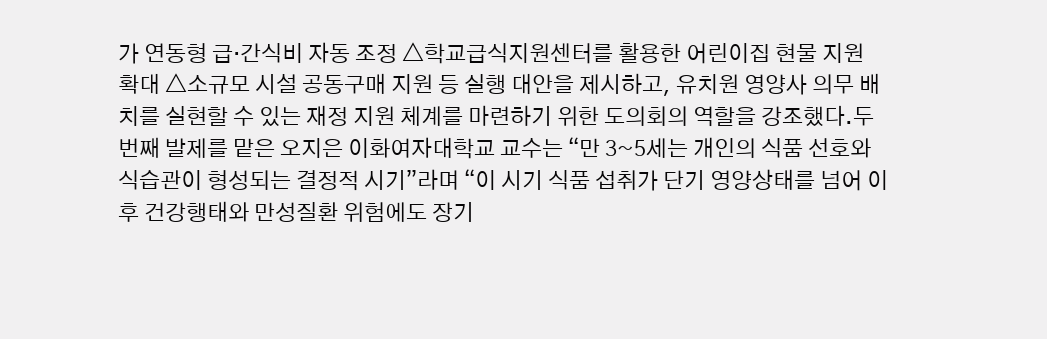가 연동형 급·간식비 자동 조정 △학교급식지원센터를 활용한 어린이집 현물 지원 확대 △소규모 시설 공동구매 지원 등 실행 대안을 제시하고, 유치원 영양사 의무 배치를 실현할 수 있는 재정 지원 체계를 마련하기 위한 도의회의 역할을 강조했다.두 번째 발제를 맡은 오지은 이화여자대학교 교수는 “만 3~5세는 개인의 식품 선호와 식습관이 형성되는 결정적 시기”라며 “이 시기 식품 섭취가 단기 영양상태를 넘어 이후 건강행태와 만성질환 위험에도 장기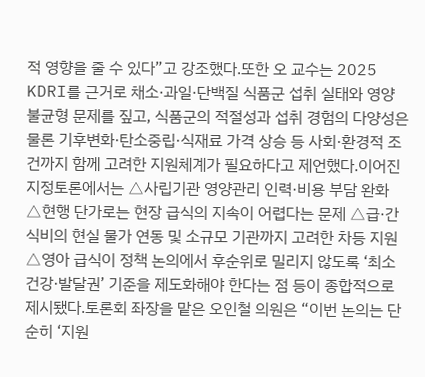적 영향을 줄 수 있다”고 강조했다.또한 오 교수는 2025 KDRI를 근거로 채소·과일·단백질 식품군 섭취 실태와 영양 불균형 문제를 짚고, 식품군의 적절성과 섭취 경험의 다양성은 물론 기후변화·탄소중립·식재료 가격 상승 등 사회·환경적 조건까지 함께 고려한 지원체계가 필요하다고 제언했다.이어진 지정토론에서는 △사립기관 영양관리 인력·비용 부담 완화 △현행 단가로는 현장 급식의 지속이 어렵다는 문제 △급·간식비의 현실 물가 연동 및 소규모 기관까지 고려한 차등 지원 △영아 급식이 정책 논의에서 후순위로 밀리지 않도록 ‘최소 건강·발달권’ 기준을 제도화해야 한다는 점 등이 종합적으로 제시됐다.토론회 좌장을 맡은 오인철 의원은 “이번 논의는 단순히 ‘지원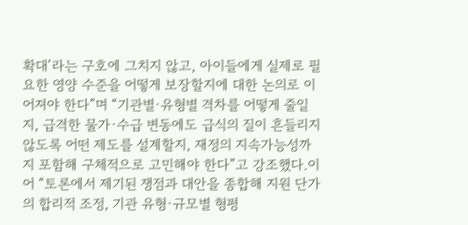확대’라는 구호에 그치지 않고, 아이들에게 실제로 필요한 영양 수준을 어떻게 보장할지에 대한 논의로 이어져야 한다”며 “기관별·유형별 격차를 어떻게 줄일지, 급격한 물가·수급 변동에도 급식의 질이 흔들리지 않도록 어떤 제도를 설계할지, 재정의 지속가능성까지 포함해 구체적으로 고민해야 한다”고 강조했다.이어 “토론에서 제기된 쟁점과 대안을 종합해 지원 단가의 합리적 조정, 기관 유형·규모별 형평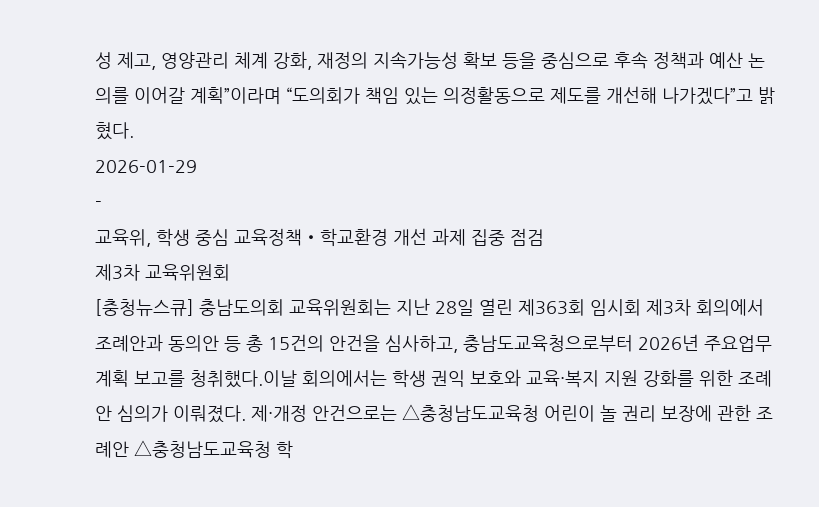성 제고, 영양관리 체계 강화, 재정의 지속가능성 확보 등을 중심으로 후속 정책과 예산 논의를 이어갈 계획”이라며 “도의회가 책임 있는 의정활동으로 제도를 개선해 나가겠다”고 밝혔다.
2026-01-29
-
교육위, 학생 중심 교육정책‧학교환경 개선 과제 집중 점검
제3차 교육위원회
[충청뉴스큐] 충남도의회 교육위원회는 지난 28일 열린 제363회 임시회 제3차 회의에서 조례안과 동의안 등 총 15건의 안건을 심사하고, 충남도교육청으로부터 2026년 주요업무계획 보고를 청취했다.이날 회의에서는 학생 권익 보호와 교육·복지 지원 강화를 위한 조례안 심의가 이뤄졌다. 제·개정 안건으로는 △충청남도교육청 어린이 놀 권리 보장에 관한 조례안 △충청남도교육청 학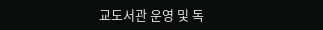교도서관 운영 및 독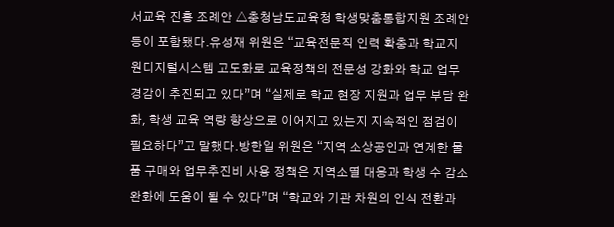서교육 진흥 조례안 △충청남도교육청 학생맞춤통합지원 조례안 등이 포함됐다.유성재 위원은 “교육전문직 인력 확충과 학교지원디지털시스템 고도화로 교육정책의 전문성 강화와 학교 업무 경감이 추진되고 있다”며 “실제로 학교 현장 지원과 업무 부담 완화, 학생 교육 역량 향상으로 이어지고 있는지 지속적인 점검이 필요하다”고 말했다.방한일 위원은 “지역 소상공인과 연계한 물품 구매와 업무추진비 사용 정책은 지역소멸 대응과 학생 수 감소 완화에 도움이 될 수 있다”며 “학교와 기관 차원의 인식 전환과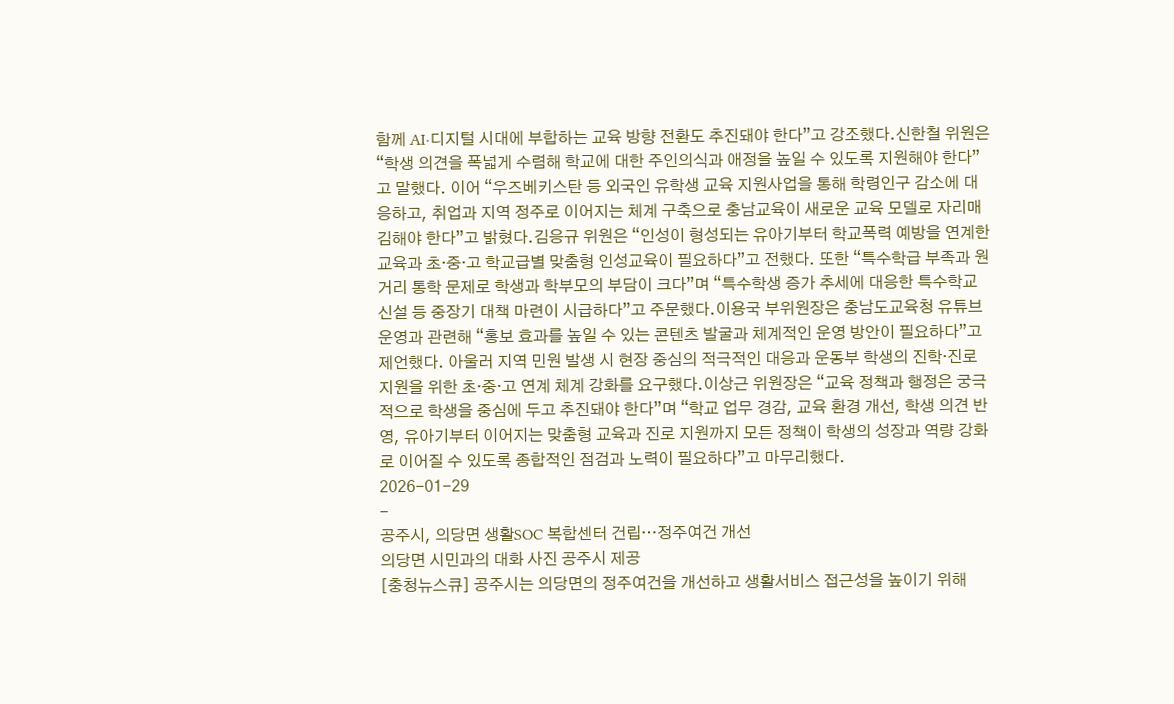함께 AI·디지털 시대에 부합하는 교육 방향 전환도 추진돼야 한다”고 강조했다.신한철 위원은 “학생 의견을 폭넓게 수렴해 학교에 대한 주인의식과 애정을 높일 수 있도록 지원해야 한다”고 말했다. 이어 “우즈베키스탄 등 외국인 유학생 교육 지원사업을 통해 학령인구 감소에 대응하고, 취업과 지역 정주로 이어지는 체계 구축으로 충남교육이 새로운 교육 모델로 자리매김해야 한다”고 밝혔다.김응규 위원은 “인성이 형성되는 유아기부터 학교폭력 예방을 연계한 교육과 초‧중‧고 학교급별 맞춤형 인성교육이 필요하다”고 전했다. 또한 “특수학급 부족과 원거리 통학 문제로 학생과 학부모의 부담이 크다”며 “특수학생 증가 추세에 대응한 특수학교 신설 등 중장기 대책 마련이 시급하다”고 주문했다.이용국 부위원장은 충남도교육청 유튜브 운영과 관련해 “홍보 효과를 높일 수 있는 콘텐츠 발굴과 체계적인 운영 방안이 필요하다”고 제언했다. 아울러 지역 민원 발생 시 현장 중심의 적극적인 대응과 운동부 학생의 진학·진로 지원을 위한 초·중·고 연계 체계 강화를 요구했다.이상근 위원장은 “교육 정책과 행정은 궁극적으로 학생을 중심에 두고 추진돼야 한다”며 “학교 업무 경감, 교육 환경 개선, 학생 의견 반영, 유아기부터 이어지는 맞춤형 교육과 진로 지원까지 모든 정책이 학생의 성장과 역량 강화로 이어질 수 있도록 종합적인 점검과 노력이 필요하다”고 마무리했다.
2026-01-29
-
공주시, 의당면 생활SOC 복합센터 건립…정주여건 개선
의당면 시민과의 대화 사진 공주시 제공
[충청뉴스큐] 공주시는 의당면의 정주여건을 개선하고 생활서비스 접근성을 높이기 위해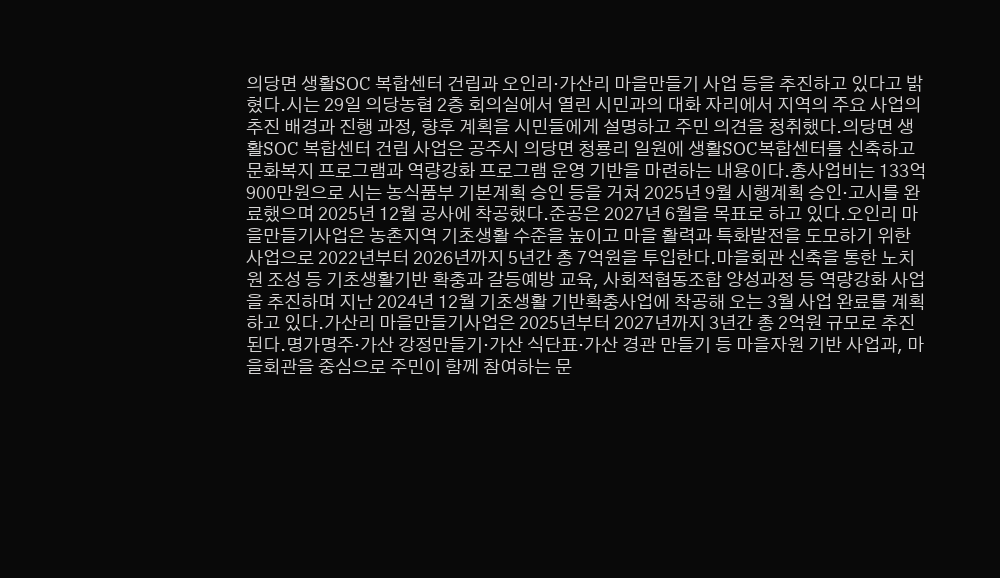의당면 생활SOC 복합센터 건립과 오인리·가산리 마을만들기 사업 등을 추진하고 있다고 밝혔다.시는 29일 의당농협 2층 회의실에서 열린 시민과의 대화 자리에서 지역의 주요 사업의 추진 배경과 진행 과정, 향후 계획을 시민들에게 설명하고 주민 의견을 청취했다.의당면 생활SOC 복합센터 건립 사업은 공주시 의당면 청룡리 일원에 생활SOC복합센터를 신축하고 문화복지 프로그램과 역량강화 프로그램 운영 기반을 마련하는 내용이다.총사업비는 133억 900만원으로 시는 농식품부 기본계획 승인 등을 거쳐 2025년 9월 시행계획 승인·고시를 완료했으며 2025년 12월 공사에 착공했다.준공은 2027년 6월을 목표로 하고 있다.오인리 마을만들기사업은 농촌지역 기초생활 수준을 높이고 마을 활력과 특화발전을 도모하기 위한 사업으로 2022년부터 2026년까지 5년간 총 7억원을 투입한다.마을회관 신축을 통한 노치원 조성 등 기초생활기반 확충과 갈등예방 교육, 사회적협동조합 양성과정 등 역량강화 사업을 추진하며 지난 2024년 12월 기초생활 기반확충사업에 착공해 오는 3월 사업 완료를 계획하고 있다.가산리 마을만들기사업은 2025년부터 2027년까지 3년간 총 2억원 규모로 추진된다.명가명주·가산 강정만들기·가산 식단표·가산 경관 만들기 등 마을자원 기반 사업과, 마을회관을 중심으로 주민이 함께 참여하는 문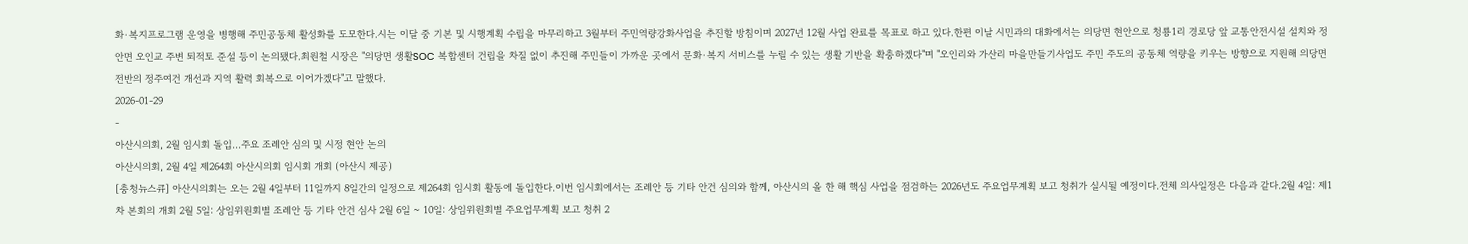화·복지프로그램 운영을 병행해 주민공동체 활성화를 도모한다.시는 이달 중 기본 및 시행계획 수립을 마무리하고 3월부터 주민역량강화사업을 추진할 방침이며 2027년 12월 사업 완료를 목표로 하고 있다.한편 이날 시민과의 대화에서는 의당면 현안으로 청룡1리 경로당 앞 교통안전시설 설치와 정안면 오인교 주변 퇴적토 준설 등이 논의됐다.최원철 시장은 "의당면 생활SOC 복합센터 건립을 차질 없이 추진해 주민들이 가까운 곳에서 문화·복지 서비스를 누릴 수 있는 생활 기반을 확충하겠다"며 "오인리와 가산리 마을만들기사업도 주민 주도의 공동체 역량을 키우는 방향으로 지원해 의당면 전반의 정주여건 개선과 지역 활력 회복으로 이어가겠다"고 말했다.
2026-01-29
-
아산시의회, 2월 임시회 돌입…주요 조례안 심의 및 시정 현안 논의
아산시의회, 2월 4일 제264회 아산시의회 임시회 개회 (아산시 제공)
[충청뉴스큐] 아산시의회는 오는 2월 4일부터 11일까지 8일간의 일정으로 제264회 임시회 활동에 돌입한다.이번 임시회에서는 조례안 등 기타 안건 심의와 함께, 아산시의 올 한 해 핵심 사업을 점검하는 2026년도 주요업무계획 보고 청취가 실시될 예정이다.전체 의사일정은 다음과 같다.2월 4일: 제1차 본회의 개회 2월 5일: 상임위원회별 조례안 등 기타 안건 심사 2월 6일 ~ 10일: 상임위원회별 주요업무계획 보고 청취 2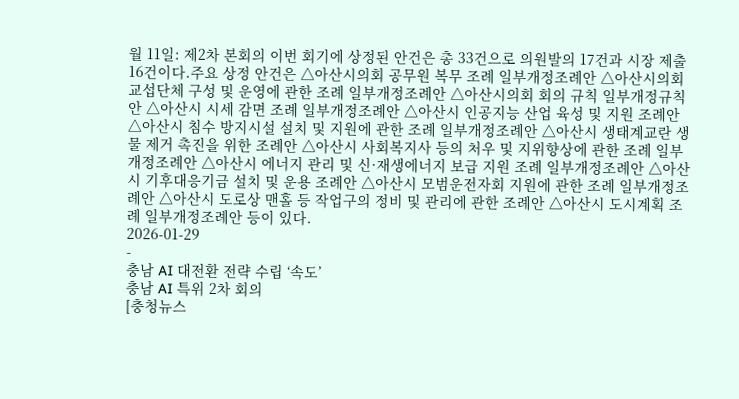월 11일: 제2차 본회의 이번 회기에 상정된 안건은 총 33건으로 의원발의 17건과 시장 제출 16건이다.주요 상정 안건은 △아산시의회 공무원 복무 조례 일부개정조례안 △아산시의회 교섭단체 구성 및 운영에 관한 조례 일부개정조례안 △아산시의회 회의 규칙 일부개정규칙안 △아산시 시세 감면 조례 일부개정조례안 △아산시 인공지능 산업 육성 및 지원 조례안 △아산시 침수 방지시설 설치 및 지원에 관한 조례 일부개정조례안 △아산시 생태계교란 생물 제거 촉진을 위한 조례안 △아산시 사회복지사 등의 처우 및 지위향상에 관한 조례 일부개정조례안 △아산시 에너지 관리 및 신·재생에너지 보급 지원 조례 일부개정조례안 △아산시 기후대응기금 설치 및 운용 조례안 △아산시 모범운전자회 지원에 관한 조례 일부개정조례안 △아산시 도로상 맨홀 등 작업구의 정비 및 관리에 관한 조례안 △아산시 도시계획 조례 일부개정조례안 등이 있다.
2026-01-29
-
충남 AI 대전환 전략 수립 ‘속도’
충남 AI 특위 2차 회의
[충청뉴스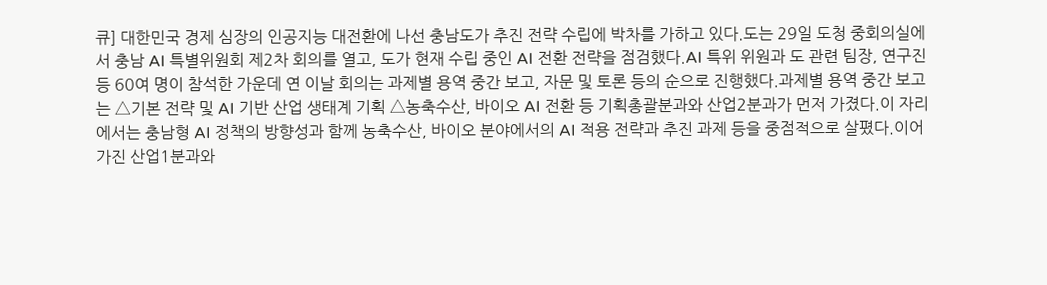큐] 대한민국 경제 심장의 인공지능 대전환에 나선 충남도가 추진 전략 수립에 박차를 가하고 있다.도는 29일 도청 중회의실에서 충남 AI 특별위원회 제2차 회의를 열고, 도가 현재 수립 중인 AI 전환 전략을 점검했다.AI 특위 위원과 도 관련 팀장, 연구진 등 60여 명이 참석한 가운데 연 이날 회의는 과제별 용역 중간 보고, 자문 및 토론 등의 순으로 진행했다.과제별 용역 중간 보고는 △기본 전략 및 AI 기반 산업 생태계 기획 △농축수산, 바이오 AI 전환 등 기획총괄분과와 산업2분과가 먼저 가졌다.이 자리에서는 충남형 AI 정책의 방향성과 함께 농축수산, 바이오 분야에서의 AI 적용 전략과 추진 과제 등을 중점적으로 살폈다.이어 가진 산업1분과와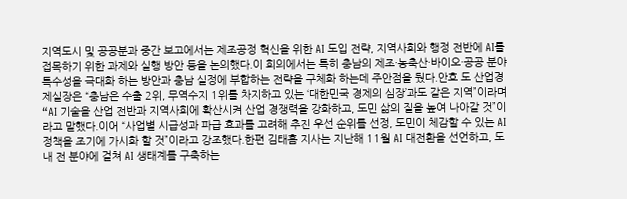지역도시 및 공공분과 중간 보고에서는 제조공정 혁신을 위한 AI 도입 전략, 지역사회와 행정 전반에 AI를 접목하기 위한 과제와 실행 방안 등을 논의했다.이 회의에서는 특히 충남의 제조·농축산·바이오·공공 분야 특수성을 극대화 하는 방안과 충남 실정에 부합하는 전략을 구체화 하는데 주안점을 뒀다.안호 도 산업경제실장은 “충남은 수출 2위, 무역수지 1위를 차지하고 있는 ‘대한민국 경제의 심장’과도 같은 지역”이라며 “AI 기술을 산업 전반과 지역사회에 확산시켜 산업 경쟁력을 강화하고, 도민 삶의 질을 높여 나아갈 것”이라고 말했다.이어 “사업별 시급성과 파급 효과를 고려해 추진 우선 순위를 선정, 도민이 체감할 수 있는 AI 정책을 조기에 가시화 할 것”이라고 강조했다.한편 김태흠 지사는 지난해 11월 AI 대전환을 선언하고, 도내 전 분야에 걸쳐 AI 생태계를 구축하는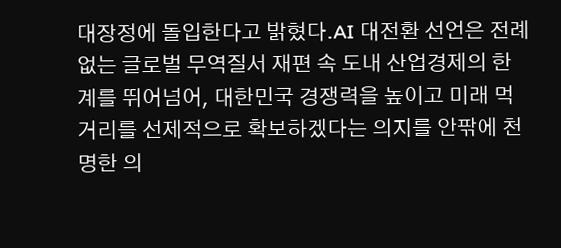대장정에 돌입한다고 밝혔다.AI 대전환 선언은 전례없는 글로벌 무역질서 재편 속 도내 산업경제의 한계를 뛰어넘어, 대한민국 경쟁력을 높이고 미래 먹거리를 선제적으로 확보하겠다는 의지를 안팎에 천명한 의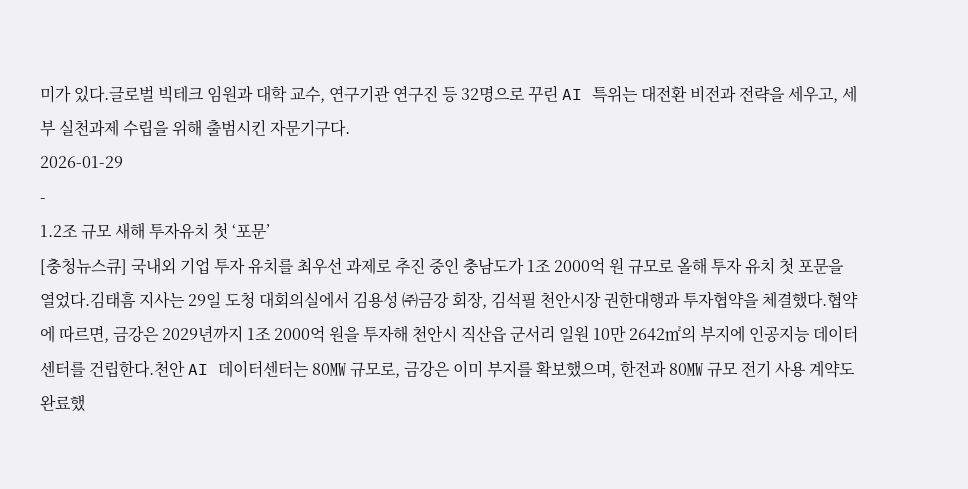미가 있다.글로벌 빅테크 임원과 대학 교수, 연구기관 연구진 등 32명으로 꾸린 AI 특위는 대전환 비전과 전략을 세우고, 세부 실천과제 수립을 위해 출범시킨 자문기구다.
2026-01-29
-
1.2조 규모 새해 투자유치 첫 ‘포문’
[충청뉴스큐] 국내외 기업 투자 유치를 최우선 과제로 추진 중인 충남도가 1조 2000억 원 규모로 올해 투자 유치 첫 포문을 열었다.김태흠 지사는 29일 도청 대회의실에서 김용성 ㈜금강 회장, 김석필 천안시장 권한대행과 투자협약을 체결했다.협약에 따르면, 금강은 2029년까지 1조 2000억 원을 투자해 천안시 직산읍 군서리 일원 10만 2642㎡의 부지에 인공지능 데이터센터를 건립한다.천안 AI 데이터센터는 80㎿ 규모로, 금강은 이미 부지를 확보했으며, 한전과 80㎿ 규모 전기 사용 계약도 완료했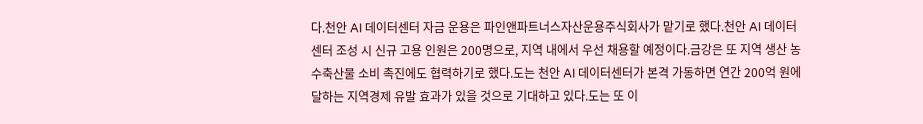다.천안 AI 데이터센터 자금 운용은 파인앤파트너스자산운용주식회사가 맡기로 했다.천안 AI 데이터센터 조성 시 신규 고용 인원은 200명으로, 지역 내에서 우선 채용할 예정이다.금강은 또 지역 생산 농수축산물 소비 촉진에도 협력하기로 했다.도는 천안 AI 데이터센터가 본격 가동하면 연간 200억 원에 달하는 지역경제 유발 효과가 있을 것으로 기대하고 있다.도는 또 이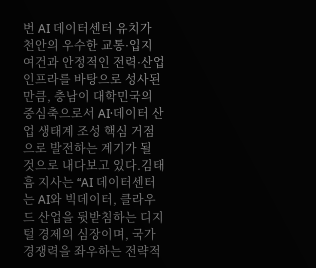번 AI 데이터센터 유치가 천안의 우수한 교통·입지 여건과 안정적인 전력·산업 인프라를 바탕으로 성사된 만큼, 충남이 대학민국의 중심축으로서 AI·데이터 산업 생태계 조성 핵심 거점으로 발전하는 계기가 될 것으로 내다보고 있다.김태흠 지사는 “AI 데이터센터는 AI와 빅데이터, 클라우드 산업을 뒷받침하는 디지털 경제의 심장이며, 국가 경쟁력을 좌우하는 전략적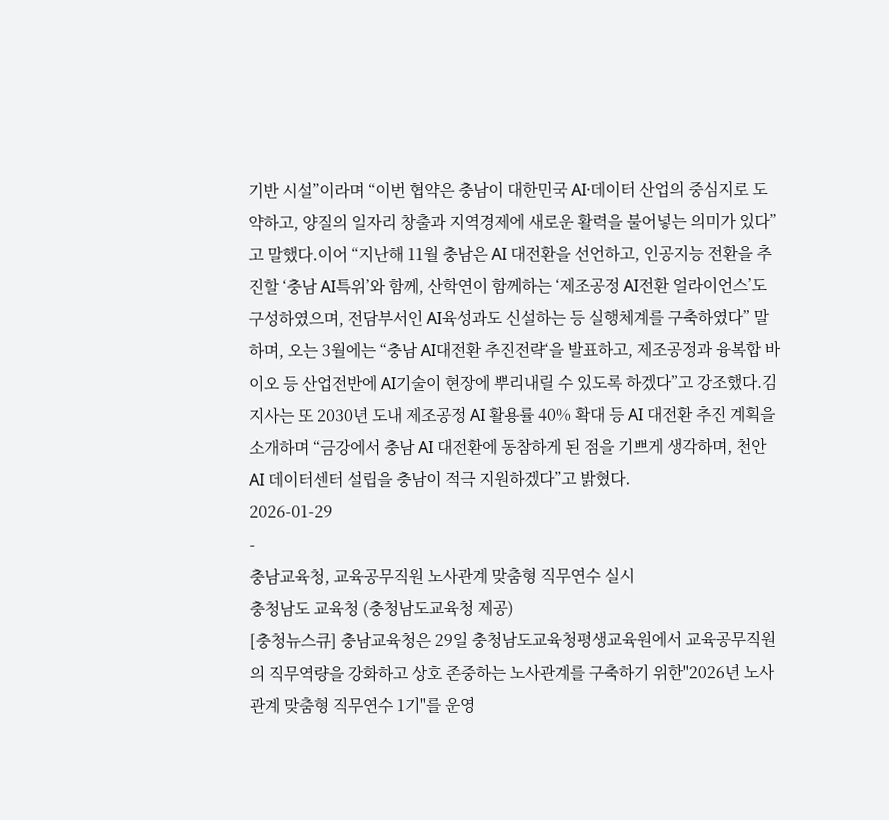기반 시설”이라며 “이번 협약은 충남이 대한민국 AI·데이터 산업의 중심지로 도약하고, 양질의 일자리 창출과 지역경제에 새로운 활력을 불어넣는 의미가 있다”고 말했다.이어 “지난해 11월 충남은 AI 대전환을 선언하고, 인공지능 전환을 추진할 ‘충남 AI특위’와 함께, 산학연이 함께하는 ‘제조공정 AI전환 얼라이언스’도 구성하였으며, 전담부서인 AI육성과도 신설하는 등 실행체계를 구축하였다” 말하며, 오는 3월에는 “충남 AI대전환 추진전략‘을 발표하고, 제조공정과 융복합 바이오 등 산업전반에 AI기술이 현장에 뿌리내릴 수 있도록 하겠다”고 강조했다.김 지사는 또 2030년 도내 제조공정 AI 활용률 40% 확대 등 AI 대전환 추진 계획을 소개하며 “금강에서 충남 AI 대전환에 동참하게 된 점을 기쁘게 생각하며, 천안 AI 데이터센터 설립을 충남이 적극 지원하겠다”고 밝혔다.
2026-01-29
-
충남교육청, 교육공무직원 노사관계 맞춤형 직무연수 실시
충청남도 교육청 (충청남도교육청 제공)
[충청뉴스큐] 충남교육청은 29일 충청남도교육청평생교육원에서 교육공무직원의 직무역량을 강화하고 상호 존중하는 노사관계를 구축하기 위한"2026년 노사관계 맞춤형 직무연수 1기"를 운영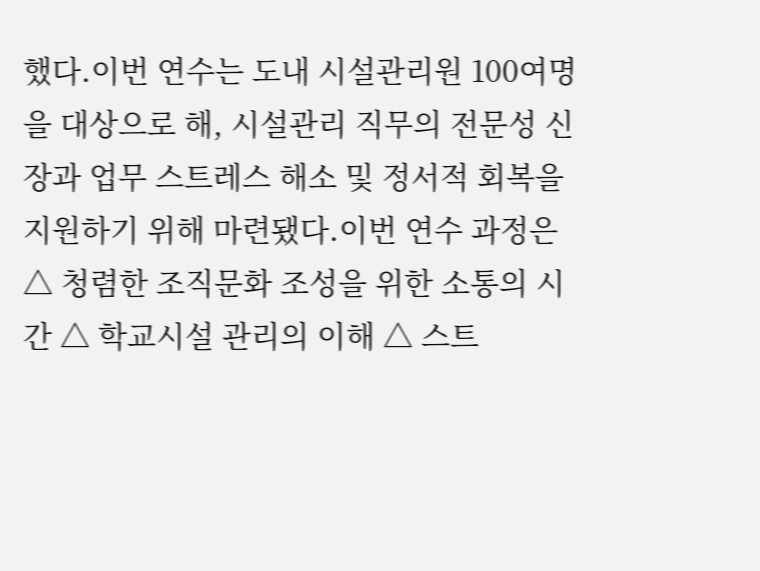했다.이번 연수는 도내 시설관리원 100여명을 대상으로 해, 시설관리 직무의 전문성 신장과 업무 스트레스 해소 및 정서적 회복을 지원하기 위해 마련됐다.이번 연수 과정은 △ 청렴한 조직문화 조성을 위한 소통의 시간 △ 학교시설 관리의 이해 △ 스트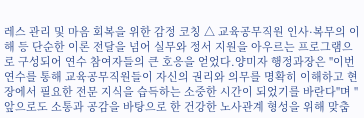레스 관리 및 마음 회복을 위한 감정 코칭 △ 교육공무직원 인사·복무의 이해 등 단순한 이론 전달을 넘어 실무와 정서 지원을 아우르는 프로그램으로 구성되어 연수 참여자들의 큰 호응을 얻었다.양미자 행정과장은 "이번 연수를 통해 교육공무직원들이 자신의 권리와 의무를 명확히 이해하고 현장에서 필요한 전문 지식을 습득하는 소중한 시간이 되었기를 바란다"며 "앞으로도 소통과 공감을 바탕으로 한 건강한 노사관계 형성을 위해 맞춤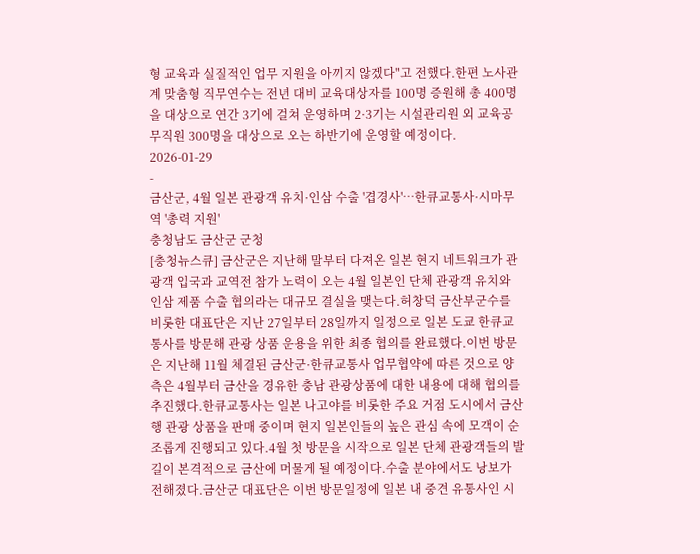형 교육과 실질적인 업무 지원을 아끼지 않겠다"고 전했다.한편 노사관계 맞춤형 직무연수는 전년 대비 교육대상자를 100명 증원해 총 400명을 대상으로 연간 3기에 걸쳐 운영하며 2·3기는 시설관리원 외 교육공무직원 300명을 대상으로 오는 하반기에 운영할 예정이다.
2026-01-29
-
금산군, 4월 일본 관광객 유치·인삼 수출 '겹경사'…한큐교통사·시마무역 '총력 지원'
충청남도 금산군 군청
[충청뉴스큐] 금산군은 지난해 말부터 다져온 일본 현지 네트워크가 관광객 입국과 교역전 참가 노력이 오는 4월 일본인 단체 관광객 유치와 인삼 제품 수출 협의라는 대규모 결실을 맺는다.허창덕 금산부군수를 비롯한 대표단은 지난 27일부터 28일까지 일정으로 일본 도쿄 한큐교통사를 방문해 관광 상품 운용을 위한 최종 협의를 완료했다.이번 방문은 지난해 11월 체결된 금산군·한큐교통사 업무협약에 따른 것으로 양측은 4월부터 금산을 경유한 충남 관광상품에 대한 내용에 대해 협의를 추진했다.한큐교통사는 일본 나고야를 비롯한 주요 거점 도시에서 금산행 관광 상품을 판매 중이며 현지 일본인들의 높은 관심 속에 모객이 순조롭게 진행되고 있다.4월 첫 방문을 시작으로 일본 단체 관광객들의 발길이 본격적으로 금산에 머물게 될 예정이다.수출 분야에서도 낭보가 전해졌다.금산군 대표단은 이번 방문일정에 일본 내 중견 유통사인 시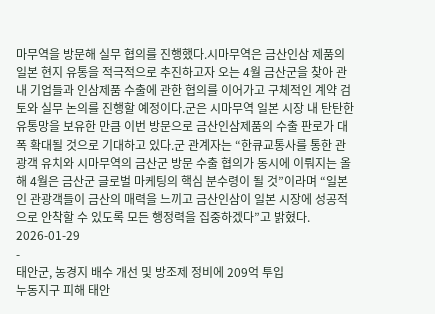마무역을 방문해 실무 협의를 진행했다.시마무역은 금산인삼 제품의 일본 현지 유통을 적극적으로 추진하고자 오는 4월 금산군을 찾아 관내 기업들과 인삼제품 수출에 관한 협의를 이어가고 구체적인 계약 검토와 실무 논의를 진행할 예정이다.군은 시마무역 일본 시장 내 탄탄한 유통망을 보유한 만큼 이번 방문으로 금산인삼제품의 수출 판로가 대폭 확대될 것으로 기대하고 있다.군 관계자는 “한큐교통사를 통한 관광객 유치와 시마무역의 금산군 방문 수출 협의가 동시에 이뤄지는 올해 4월은 금산군 글로벌 마케팅의 핵심 분수령이 될 것”이라며 “일본인 관광객들이 금산의 매력을 느끼고 금산인삼이 일본 시장에 성공적으로 안착할 수 있도록 모든 행정력을 집중하겠다”고 밝혔다.
2026-01-29
-
태안군, 농경지 배수 개선 및 방조제 정비에 209억 투입
누동지구 피해 태안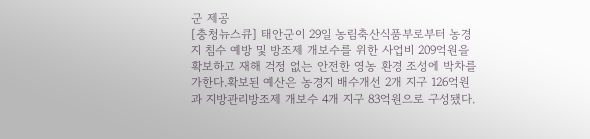군 제공
[충청뉴스큐] 태안군이 29일 농림축산식품부로부터 농경지 침수 예방 및 방조제 개보수를 위한 사업비 209억원을 확보하고 재해 걱정 없는 안전한 영농 환경 조성에 박차를 가한다.확보된 예산은 농경지 배수개선 2개 지구 126억원과 지방관리방조제 개보수 4개 지구 83억원으로 구성됐다.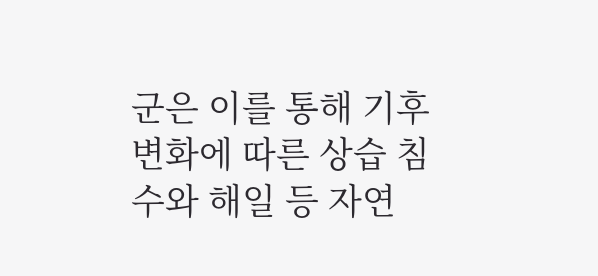군은 이를 통해 기후변화에 따른 상습 침수와 해일 등 자연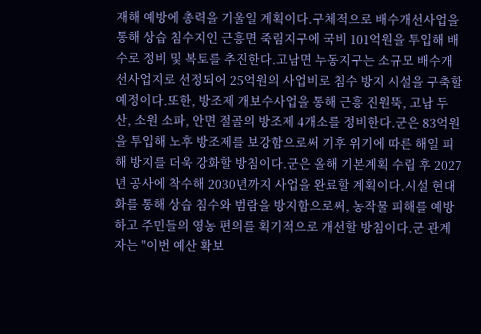재해 예방에 총력을 기울일 계획이다.구체적으로 배수개선사업을 통해 상습 침수지인 근흥면 죽림지구에 국비 101억원을 투입해 배수로 정비 및 복토를 추진한다.고남면 누동지구는 소규모 배수개선사업지로 선정되어 25억원의 사업비로 침수 방지 시설을 구축할 예정이다.또한, 방조제 개보수사업을 통해 근흥 진원뚝, 고남 두산, 소원 소파, 안면 절골의 방조제 4개소를 정비한다.군은 83억원을 투입해 노후 방조제를 보강함으로써 기후 위기에 따른 해일 피해 방지를 더욱 강화할 방침이다.군은 올해 기본계획 수립 후 2027년 공사에 착수해 2030년까지 사업을 완료할 계획이다.시설 현대화를 통해 상습 침수와 범람을 방지함으로써, 농작물 피해를 예방하고 주민들의 영농 편의를 획기적으로 개선할 방침이다.군 관계자는 "이번 예산 확보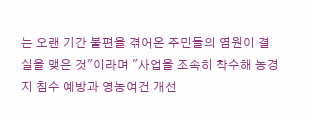는 오랜 기간 불편을 겪어온 주민들의 염원이 결실을 맺은 것"이라며 "사업을 조속히 착수해 농경지 침수 예방과 영농여건 개선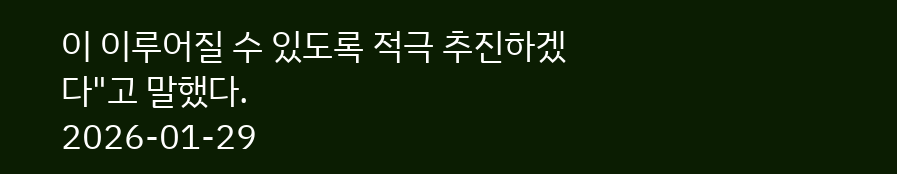이 이루어질 수 있도록 적극 추진하겠다"고 말했다.
2026-01-29